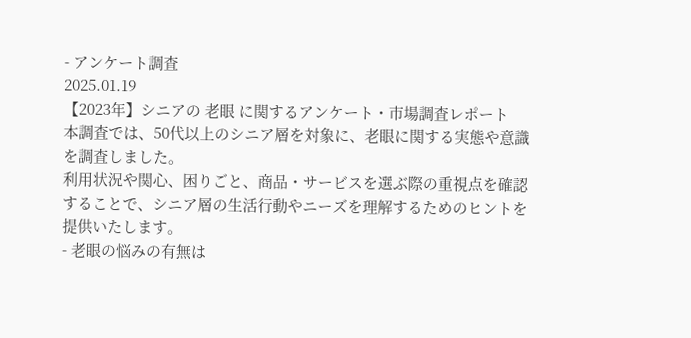- アンケート調査
2025.01.19
【2023年】シニアの 老眼 に関するアンケート・市場調査レポート
本調査では、50代以上のシニア層を対象に、老眼に関する実態や意識を調査しました。
利用状況や関心、困りごと、商品・サービスを選ぶ際の重視点を確認することで、シニア層の生活行動やニーズを理解するためのヒントを提供いたします。
- 老眼の悩みの有無は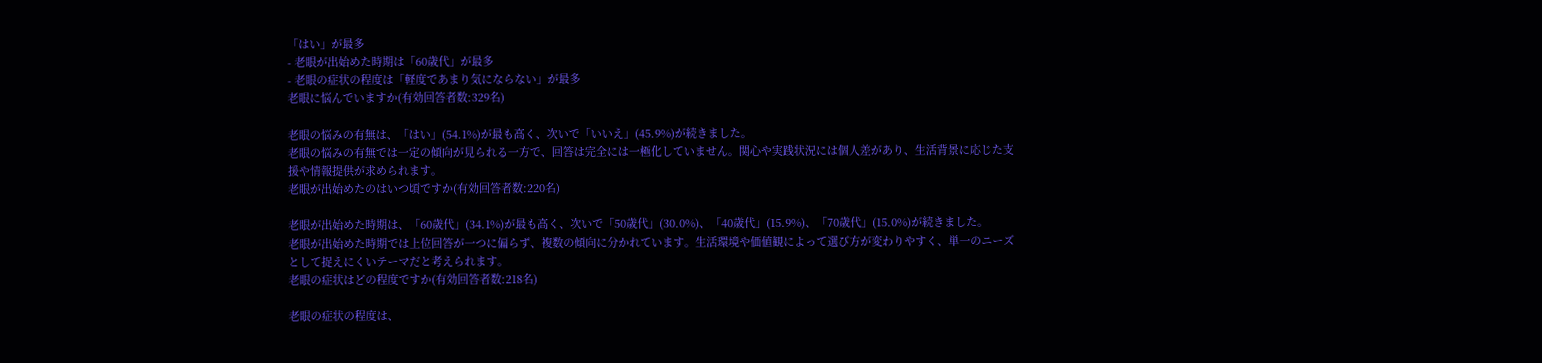「はい」が最多
- 老眼が出始めた時期は「60歳代」が最多
- 老眼の症状の程度は「軽度であまり気にならない」が最多
老眼に悩んでいますか(有効回答者数:329名)

老眼の悩みの有無は、「はい」(54.1%)が最も高く、次いで「いいえ」(45.9%)が続きました。
老眼の悩みの有無では一定の傾向が見られる一方で、回答は完全には一極化していません。関心や実践状況には個人差があり、生活背景に応じた支援や情報提供が求められます。
老眼が出始めたのはいつ頃ですか(有効回答者数:220名)

老眼が出始めた時期は、「60歳代」(34.1%)が最も高く、次いで「50歳代」(30.0%)、「40歳代」(15.9%)、「70歳代」(15.0%)が続きました。
老眼が出始めた時期では上位回答が一つに偏らず、複数の傾向に分かれています。生活環境や価値観によって選び方が変わりやすく、単一のニーズとして捉えにくいテーマだと考えられます。
老眼の症状はどの程度ですか(有効回答者数:218名)

老眼の症状の程度は、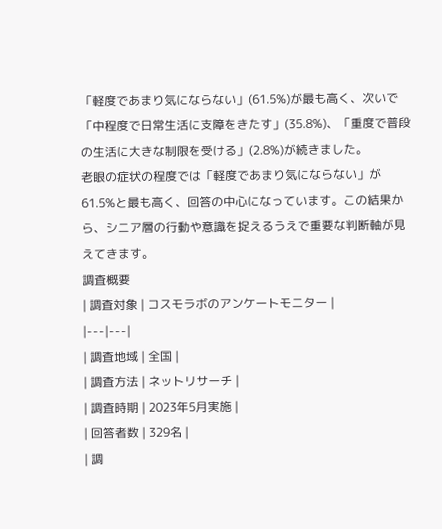「軽度であまり気にならない」(61.5%)が最も高く、次いで「中程度で日常生活に支障をきたす」(35.8%)、「重度で普段の生活に大きな制限を受ける」(2.8%)が続きました。
老眼の症状の程度では「軽度であまり気にならない」が61.5%と最も高く、回答の中心になっています。この結果から、シニア層の行動や意識を捉えるうえで重要な判断軸が見えてきます。
調査概要
| 調査対象 | コスモラボのアンケートモニター |
|---|---|
| 調査地域 | 全国 |
| 調査方法 | ネットリサーチ |
| 調査時期 | 2023年5月実施 |
| 回答者数 | 329名 |
| 調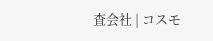査会社 | コスモ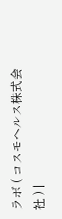ラボ ( コスモヘルス株式会社 ) |